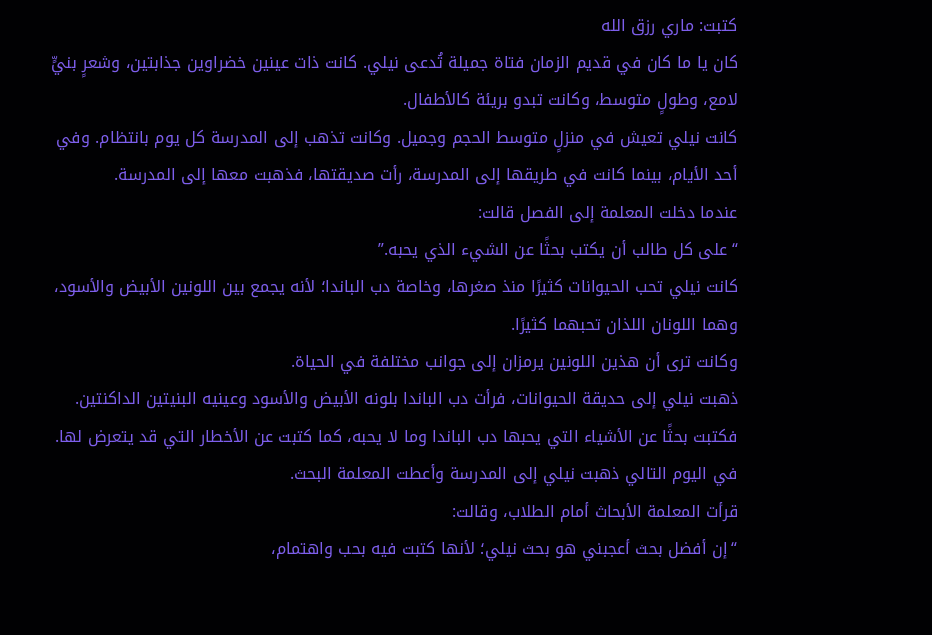كتبت: ماري رزق الله
كان يا ما كان في قديم الزمان فتاة جميلة تُدعى نيلي. كانت ذات عينين خضراوين جذابتين، وشعرٍ بنيٍّ لامع، وطولٍ متوسط، وكانت تبدو بريئة كالأطفال.
كانت نيلي تعيش في منزلٍ متوسط الحجم وجميل. وكانت تذهب إلى المدرسة كل يوم بانتظام. وفي أحد الأيام، بينما كانت في طريقها إلى المدرسة، رأت صديقتها، فذهبت معها إلى المدرسة.
عندما دخلت المعلمة إلى الفصل قالت:
“على كل طالب أن يكتب بحثًا عن الشيء الذي يحبه.”
كانت نيلي تحب الحيوانات كثيرًا منذ صغرها، وخاصة دب الباندا؛ لأنه يجمع بين اللونين الأبيض والأسود، وهما اللونان اللذان تحبهما كثيرًا.
وكانت ترى أن هذين اللونين يرمزان إلى جوانب مختلفة في الحياة.
ذهبت نيلي إلى حديقة الحيوانات، فرأت دب الباندا بلونه الأبيض والأسود وعينيه البنيتين الداكنتين.
فكتبت بحثًا عن الأشياء التي يحبها دب الباندا وما لا يحبه، كما كتبت عن الأخطار التي قد يتعرض لها.
في اليوم التالي ذهبت نيلي إلى المدرسة وأعطت المعلمة البحث.
قرأت المعلمة الأبحاث أمام الطلاب، وقالت:
“إن أفضل بحث أعجبني هو بحث نيلي؛ لأنها كتبت فيه بحب واهتمام،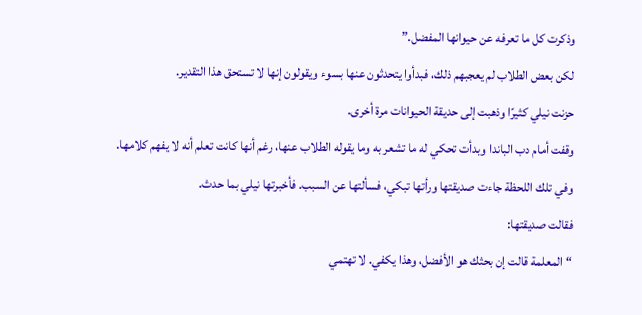وذكرت كل ما تعرفه عن حيوانها المفضل.”
لكن بعض الطلاب لم يعجبهم ذلك، فبدأوا يتحدثون عنها بسوء ويقولون إنها لا تستحق هذا التقدير.
حزنت نيلي كثيرًا وذهبت إلى حديقة الحيوانات مرة أخرى.
وقفت أمام دب الباندا وبدأت تحكي له ما تشعر به وما يقوله الطلاب عنها، رغم أنها كانت تعلم أنه لا يفهم كلامها.
وفي تلك اللحظة جاءت صديقتها ورأتها تبكي، فسألتها عن السبب. فأخبرتها نيلي بما حدث.
فقالت صديقتها:
“المعلمة قالت إن بحثك هو الأفضل، وهذا يكفي. لا تهتمي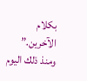بكلام الآخرين.”
ومنذ ذلك اليوم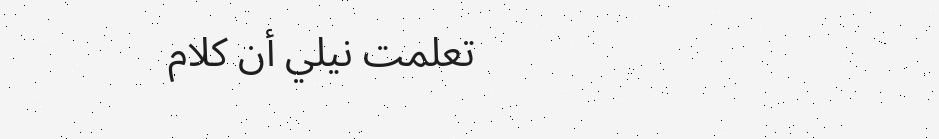تعلمت نيلي أن كلام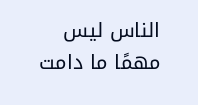الناس ليس مهمًا ما دامت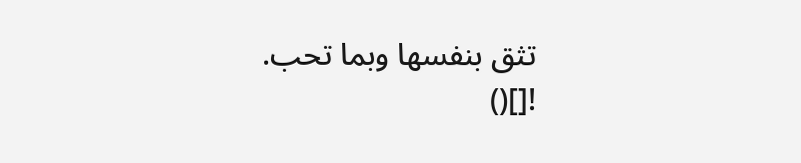تثق بنفسها وبما تحب.
![]()